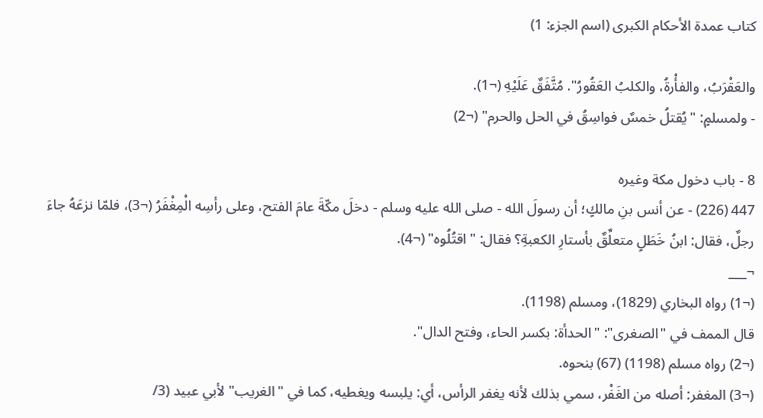كتاب عمدة الأحكام الكبرى (اسم الجزء: 1)

والعَقْرَبُ، والفأْرةُ، والكلبُ العَقُورُ". مُتَّفَقٌ عَلَيْهِ (¬1).
- ولمسلمٍ: "يُقتلُ خمسٌ فواسِقُ في الحل والحرم" (¬2)

8 - باب دخول مكة وغيره
447 (226) - عن أنس بنِ مالكٍ؛ أن رسولَ الله - صلى الله عليه وسلم - دخلَ مكّةَ عامَ الفتح، وعلى رأسِه الْمِغْفَرُ (¬3)، فلمّا نزعَهُ جاءَ رجلٌ، فقال: ابنُ خَطَلٍ متعلِّقٌ بأستارِ الكعبةِ؟ فقال: "اقتُلُوه" (¬4).
¬___
(¬1) رواه البخاري (1829)، ومسلم (1198).
قال الممف في "الصغرى": "الحدأة: بكسر الحاء، وفتح الدال".
(¬2) رواه مسلم (1198) (67) بنحوه.
(¬3) المغفر: أصله من الغَفْر، سمي بذلك لأنه يغفر الرأس، أي: يلبسه ويغطيه، كما في "الغريب" لأبي عبيد (3/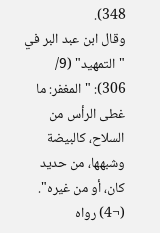348).
وقال ابن عبد البر في "التمهيد" (9/ 306): "المغفر: ما غطى الرأس من السلاح، كالبيضة وشبهها، من حديد كان، أو من غيره".
(¬4) رواه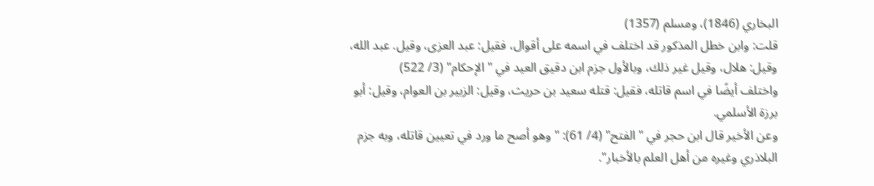البخاري (1846)، ومسلم (1357)
قلت: وابن خطل المذكور قد اختلف في اسمه على أقوال، فقيل: عبد العزى، وقيل. عبد الله، وقيل: هلال، وقيل غير ذلك، وبالأول جزم ابن دقيق العيد في "الإحكام" (3/ 522)
واختلف أيضًا في اسم قاتله، فقيل: قتله سعيد بن حريث، وقيل: الزبير بن العوام، وقيل: أبو برزة الأسلمي.
وعن الأخير قال ابن حجر في "الفتح" (4/ 61): "وهو أصح ما ورد في تعيين قاتله، وبه جزم البلاذري وغيره من أهل العلم بالأخبار".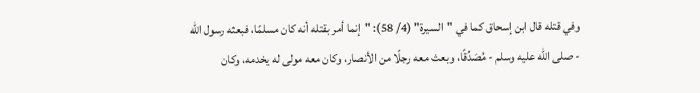وفي قتله قال ابن إسحاق كما في "السيرة" (4/ 58): "إنما أمر بقتله أنه كان مسلمًا، فبعثه رسول الله - صلى الله عليه وسلم - مُصَدِّقًا، وبعث معه رجلًا من الأنصار، وكان معه مولى له يخدمه، وكان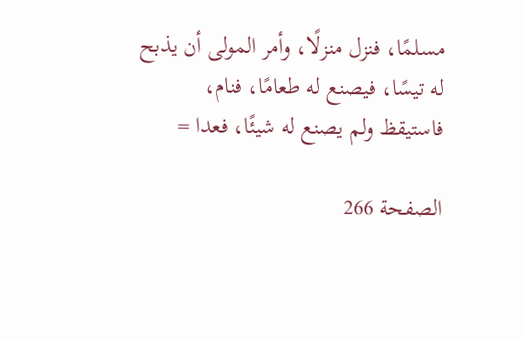مسلمًا، فنزل منزلًا، وأمر المولى أن يذبح له تيسًا، فيصنع له طعامًا، فنام، فاستيقظ ولم يصنع له شيئًا، فعدا =

الصفحة 266